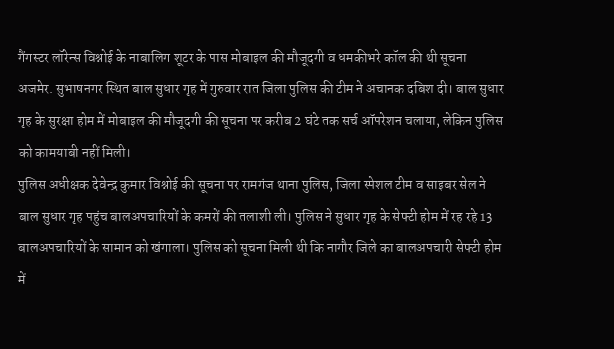गैंगस्टर लॉरेन्स विश्नोई के नाबालिग शूटर के पास मोबाइल की मौजूदगी व धमकीभरे कॉल की थी सूचना
अजमेर. सुभाषनगर स्थित बाल सुधार गृह में गुरुवार रात जिला पुलिस की टीम ने अचानक दबिश दी। बाल सुधार गृह के सुरक्षा होम में मोबाइल की मौजूदगी की सूचना पर करीब 2 घंटे तक सर्च ऑपरेशन चलाया, लेकिन पुलिस को कामयाबी नहीं मिली।
पुलिस अधीक्षक देवेन्द्र कुमार विश्नोई की सूचना पर रामगंज थाना पुलिस, जिला स्पेशल टीम व साइबर सेल ने बाल सुधार गृह पहुंच बालअपचारियों के कमरों की तलाशी ली। पुलिस ने सुधार गृह के सेफ्टी होम में रह रहे 13 बालअपचारियों के सामान को खंगाला। पुलिस को सूचना मिली थी कि नागौर जिले का बालअपचारी सेफ्टी होम में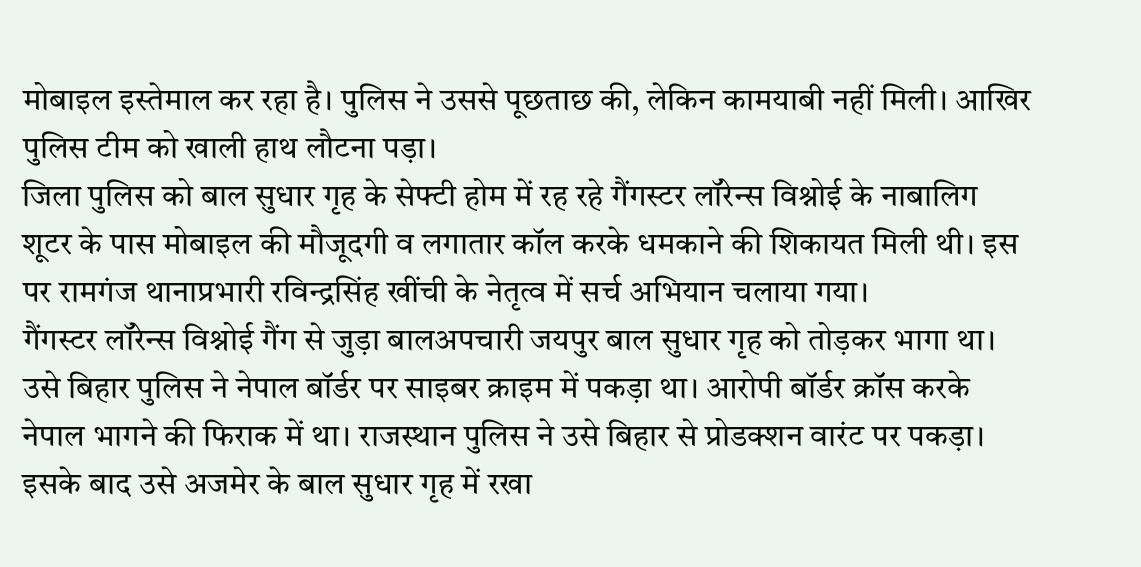मोबाइल इस्तेमाल कर रहा है। पुलिस ने उससे पूछताछ की, लेकिन कामयाबी नहीं मिली। आखिर पुलिस टीम को खाली हाथ लौटना पड़ा।
जिला पुलिस को बाल सुधार गृह के सेफ्टी होम में रह रहे गैंगस्टर लॉरेन्स विश्नोई के नाबालिग शूटर के पास मोबाइल की मौजूदगी व लगातार कॉल करके धमकाने की शिकायत मिली थी। इस पर रामगंज थानाप्रभारी रविन्द्रसिंह खींची के नेतृत्व में सर्च अभियान चलाया गया।
गैंगस्टर लॉरेन्स विश्नोई गैंग से जुड़ा बालअपचारी जयपुर बाल सुधार गृह को तोड़कर भागा था। उसे बिहार पुलिस ने नेपाल बॉर्डर पर साइबर क्राइम में पकड़ा था। आरोपी बॉर्डर क्रॉस करके नेपाल भागने की फिराक में था। राजस्थान पुलिस ने उसे बिहार से प्रोडक्शन वारंट पर पकड़ा। इसके बाद उसे अजमेर के बाल सुधार गृह में रखा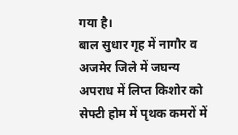गया है।
बाल सुधार गृह में नागौर व अजमेर जिले में जघन्य अपराध में लिप्त किशोर को सेफ्टी होम में पृथक कमरों में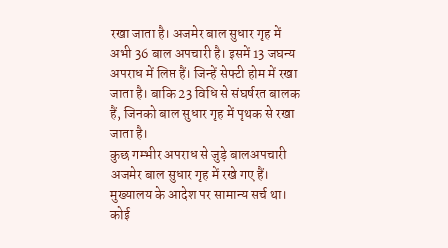रखा जाता है। अजमेर बाल सुधार गृह में अभी 36 बाल अपचारी है। इसमें 13 जघन्य अपराध में लिप्त हैं। जिन्हें सेफ्टी होम में रखा जाता है। बाकि 23 विधि से संघर्षरत बालक हैं, जिनको बाल सुधार गृह में पृथक से रखा जाता है।
कुछ गम्भीर अपराध से जुड़े बालअपचारी अजमेर बाल सुधार गृह में रखे गए हैं। मुख्यालय के आदेश पर सामान्य सर्च था। कोई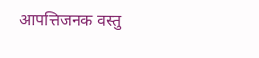आपत्तिजनक वस्तु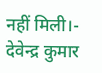नहीं मिली।- देवेन्द्र कुमार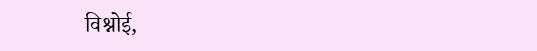विश्नोई,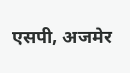एसपी, अजमेर